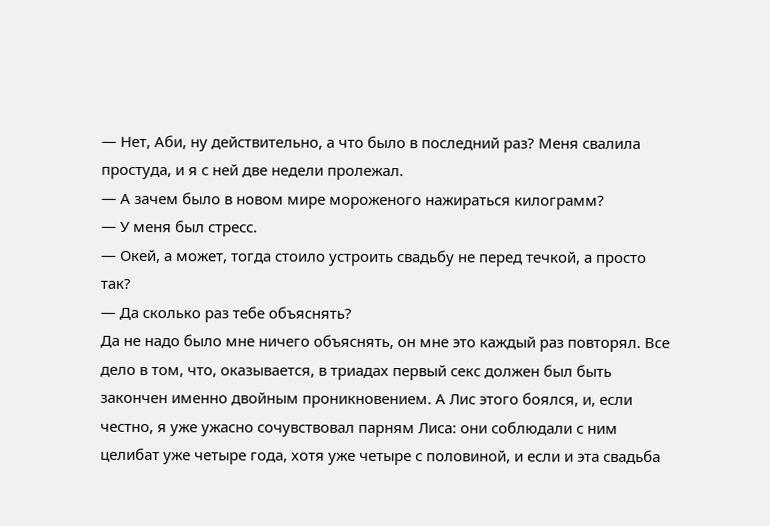— Нет, Аби, ну действительно, а что было в последний раз? Меня свалила простуда, и я с ней две недели пролежал.
— А зачем было в новом мире мороженого нажираться килограмм?
— У меня был стресс.
— Окей, а может, тогда стоило устроить свадьбу не перед течкой, а просто так?
— Да сколько раз тебе объяснять?
Да не надо было мне ничего объяснять, он мне это каждый раз повторял. Все дело в том, что, оказывается, в триадах первый секс должен был быть закончен именно двойным проникновением. А Лис этого боялся, и, если честно, я уже ужасно сочувствовал парням Лиса: они соблюдали с ним целибат уже четыре года, хотя уже четыре с половиной, и если и эта свадьба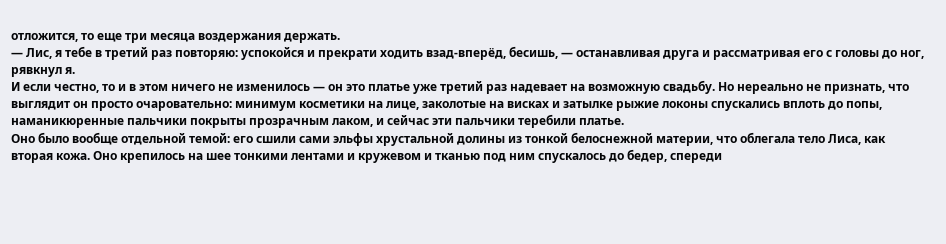отложится, то еще три месяца воздержания держать.
— Лис, я тебе в третий раз повторяю: успокойся и прекрати ходить взад-вперёд, бесишь, — останавливая друга и рассматривая его с головы до ног, рявкнул я.
И если честно, то и в этом ничего не изменилось — он это платье уже третий раз надевает на возможную свадьбу. Но нереально не признать, что выглядит он просто очаровательно: минимум косметики на лице, заколотые на висках и затылке рыжие локоны спускались вплоть до попы, наманикюренные пальчики покрыты прозрачным лаком, и сейчас эти пальчики теребили платье.
Оно было вообще отдельной темой: его сшили сами эльфы хрустальной долины из тонкой белоснежной материи, что облегала тело Лиса, как вторая кожа. Оно крепилось на шее тонкими лентами и кружевом и тканью под ним спускалось до бедер, спереди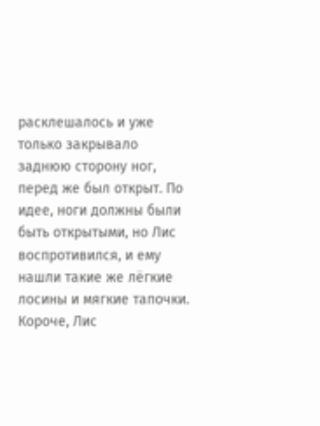расклешалось и уже только закрывало заднюю сторону ног, перед же был открыт. По идее, ноги должны были быть открытыми, но Лис воспротивился, и ему нашли такие же лёгкие лосины и мягкие тапочки. Короче, Лис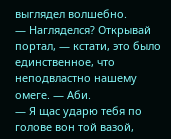выглядел волшебно.
— Нагляделся? Открывай портал, — кстати, это было единственное, что неподвластно нашему омеге. — Аби.
— Я щас ударю тебя по голове вон той вазой,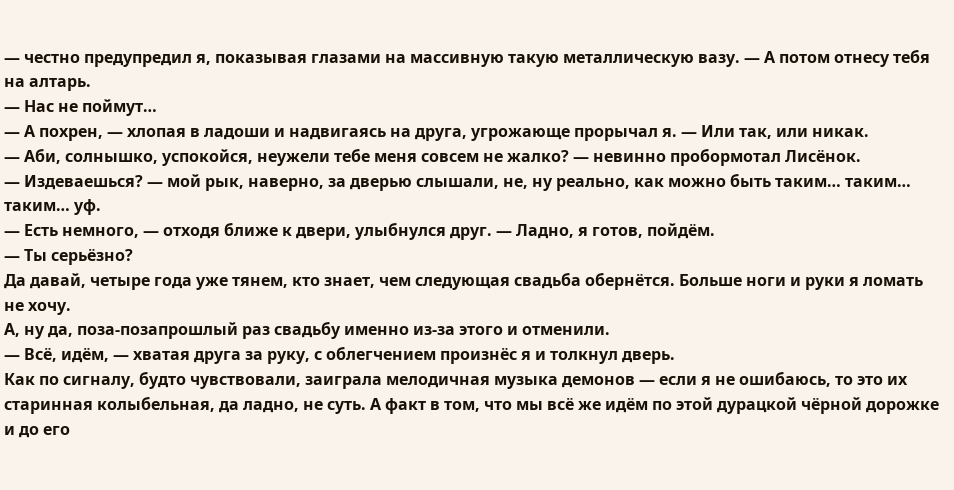— честно предупредил я, показывая глазами на массивную такую металлическую вазу. — А потом отнесу тебя на алтарь.
— Нас не поймут…
— А похрен, — хлопая в ладоши и надвигаясь на друга, угрожающе прорычал я. — Или так, или никак.
— Аби, солнышко, успокойся, неужели тебе меня совсем не жалко? — невинно пробормотал Лисёнок.
— Издеваешься? — мой рык, наверно, за дверью слышали, не, ну реально, как можно быть таким… таким… таким… уф.
— Есть немного, — отходя ближе к двери, улыбнулся друг. — Ладно, я готов, пойдём.
— Ты серьёзно?
Да давай, четыре года уже тянем, кто знает, чем следующая свадьба обернётся. Больше ноги и руки я ломать не хочу.
А, ну да, поза-позапрошлый раз свадьбу именно из-за этого и отменили.
— Всё, идём, — хватая друга за руку, с облегчением произнёс я и толкнул дверь.
Как по сигналу, будто чувствовали, заиграла мелодичная музыка демонов — если я не ошибаюсь, то это их старинная колыбельная, да ладно, не суть. А факт в том, что мы всё же идём по этой дурацкой чёрной дорожке и до его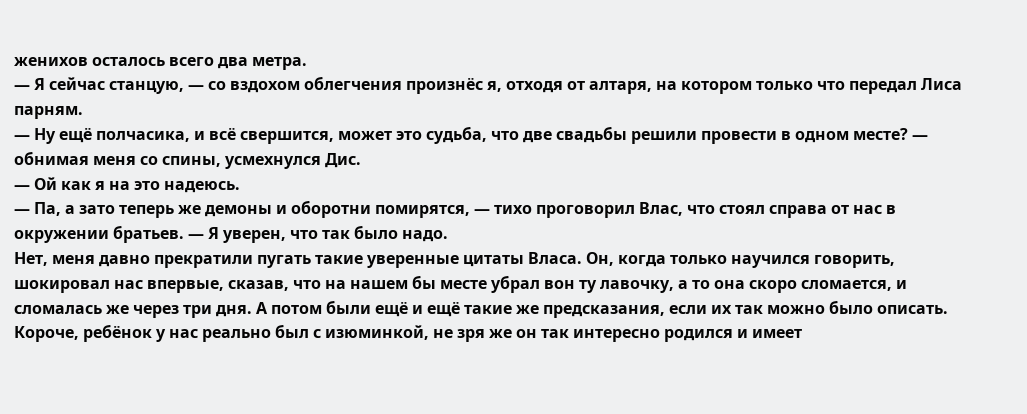женихов осталось всего два метра.
— Я сейчас станцую, — со вздохом облегчения произнёс я, отходя от алтаря, на котором только что передал Лиса парням.
— Ну ещё полчасика, и всё свершится, может это судьба, что две свадьбы решили провести в одном месте? — обнимая меня со спины, усмехнулся Дис.
— Ой как я на это надеюсь.
— Па, а зато теперь же демоны и оборотни помирятся, — тихо проговорил Влас, что стоял справа от нас в окружении братьев. — Я уверен, что так было надо.
Нет, меня давно прекратили пугать такие уверенные цитаты Власа. Он, когда только научился говорить, шокировал нас впервые, сказав, что на нашем бы месте убрал вон ту лавочку, а то она скоро сломается, и сломалась же через три дня. А потом были ещё и ещё такие же предсказания, если их так можно было описать. Короче, ребёнок у нас реально был с изюминкой, не зря же он так интересно родился и имеет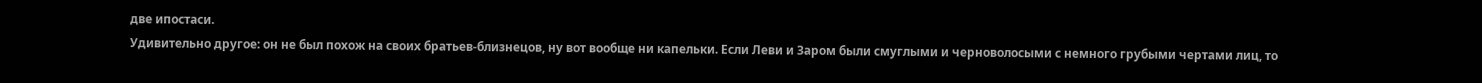две ипостаси.
Удивительно другое: он не был похож на своих братьев-близнецов, ну вот вообще ни капельки. Если Леви и Заром были смуглыми и черноволосыми с немного грубыми чертами лиц, то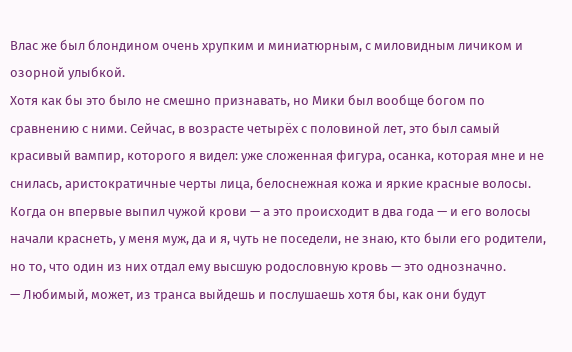Влас же был блондином очень хрупким и миниатюрным, с миловидным личиком и озорной улыбкой.
Хотя как бы это было не смешно признавать, но Мики был вообще богом по сравнению с ними. Сейчас, в возрасте четырёх с половиной лет, это был самый красивый вампир, которого я видел: уже сложенная фигура, осанка, которая мне и не снилась, аристократичные черты лица, белоснежная кожа и яркие красные волосы. Когда он впервые выпил чужой крови — а это происходит в два года — и его волосы начали краснеть, у меня муж, да и я, чуть не поседели, не знаю, кто были его родители, но то, что один из них отдал ему высшую родословную кровь — это однозначно.
— Любимый, может, из транса выйдешь и послушаешь хотя бы, как они будут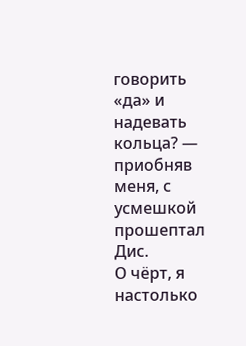говорить «да» и надевать кольца? — приобняв меня, с усмешкой прошептал Дис.
О чёрт, я настолько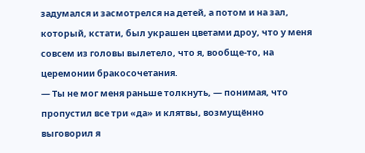задумался и засмотрелся на детей, а потом и на зал, который, кстати, был украшен цветами дроу, что у меня совсем из головы вылетело, что я, вообще-то, на церемонии бракосочетания.
— Ты не мог меня раньше толкнуть, — понимая, что пропустил все три «да» и клятвы, возмущённо выговорил я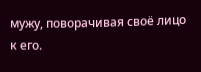мужу, поворачивая своё лицо к его.